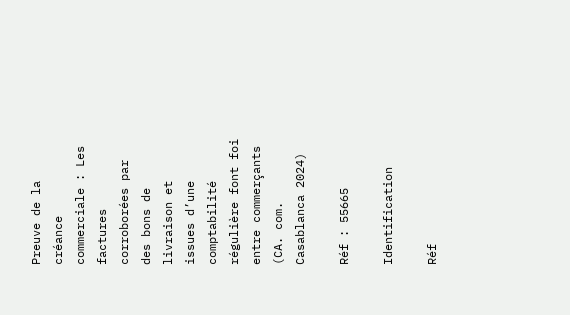Preuve de la créance commerciale : Les factures corroborées par des bons de livraison et issues d’une comptabilité régulière font foi entre commerçants (CA. com. Casablanca 2024)

Réf : 55665

Identification

Réf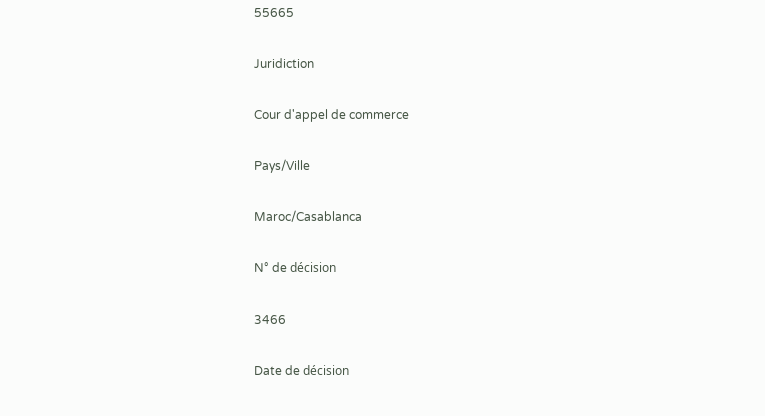55665

Juridiction

Cour d'appel de commerce

Pays/Ville

Maroc/Casablanca

N° de décision

3466

Date de décision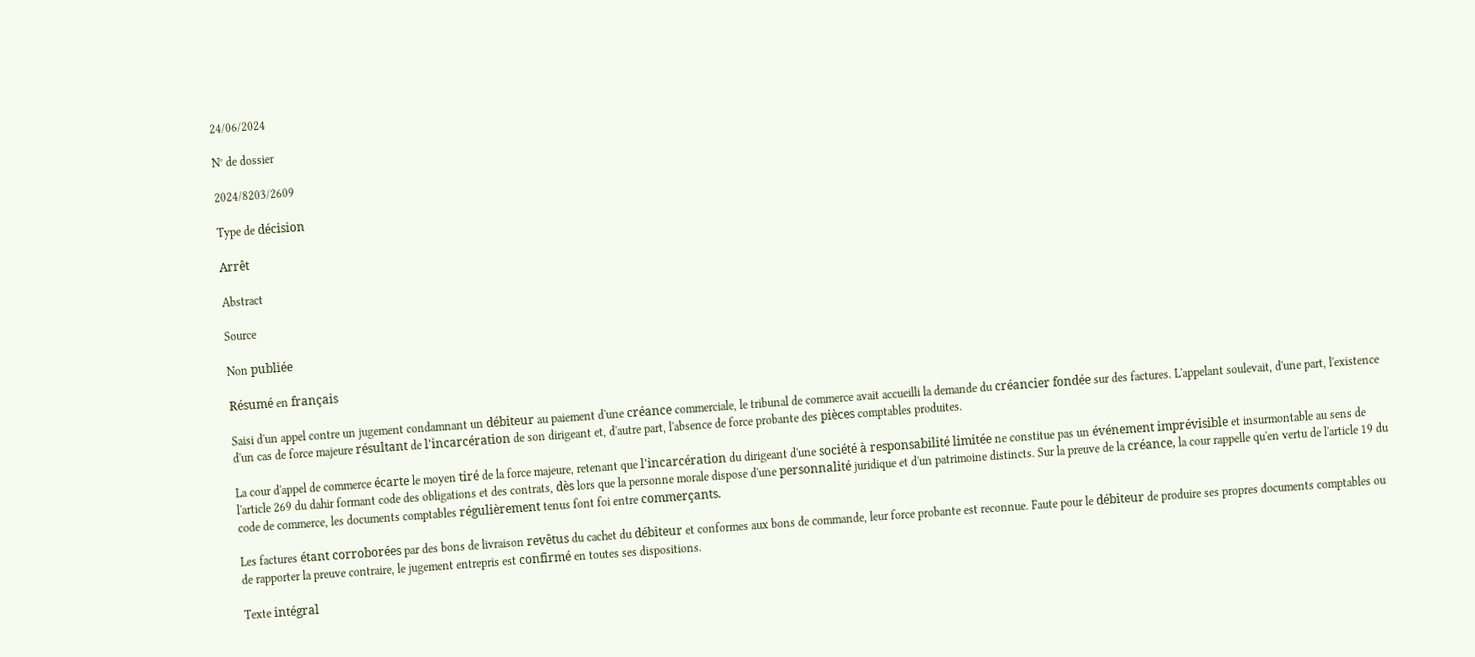24/06/2024

N° de dossier

2024/8203/2609

Type de décision

Arrêt

Abstract

Source

Non publiée

Résumé en français

Saisi d'un appel contre un jugement condamnant un débiteur au paiement d'une créance commerciale, le tribunal de commerce avait accueilli la demande du créancier fondée sur des factures. L'appelant soulevait, d'une part, l'existence d'un cas de force majeure résultant de l'incarcération de son dirigeant et, d'autre part, l'absence de force probante des pièces comptables produites.

La cour d'appel de commerce écarte le moyen tiré de la force majeure, retenant que l'incarcération du dirigeant d'une société à responsabilité limitée ne constitue pas un événement imprévisible et insurmontable au sens de l'article 269 du dahir formant code des obligations et des contrats, dès lors que la personne morale dispose d'une personnalité juridique et d'un patrimoine distincts. Sur la preuve de la créance, la cour rappelle qu'en vertu de l'article 19 du code de commerce, les documents comptables régulièrement tenus font foi entre commerçants.

Les factures étant corroborées par des bons de livraison revêtus du cachet du débiteur et conformes aux bons de commande, leur force probante est reconnue. Faute pour le débiteur de produire ses propres documents comptables ou de rapporter la preuve contraire, le jugement entrepris est confirmé en toutes ses dispositions.

Texte intégral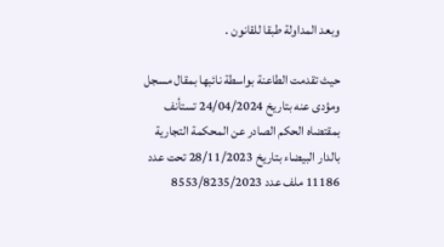وبعد المداولة طبقا للقانون .

حيث تقدمت الطاعنة بواسطة نائبها بمقال مسجل ومؤدى عنه بتاريخ 24/04/2024 تستأنف بمقتضاه الحكم الصادر عن المحكمة التجارية بالدار البيضاء بتاريخ 28/11/2023 تحت عدد 11186 ملف عدد 8553/8235/2023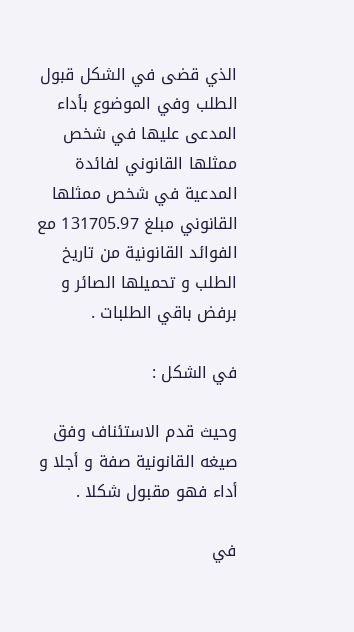الذي قضى في الشكل قبول الطلب وفي الموضوع بأداء المدعى عليها في شخص ممثلها القانوني لفائدة المدعية في شخص ممثلها القانوني مبلغ 131705.97 مع الفوائد القانونية من تاريخ الطلب و تحميلها الصائر و برفض باقي الطلبات .

في الشكل :

وحيث قدم الاستئناف وفق صيغه القانونية صفة و أجلا و أداء فهو مقبول شكلا .

في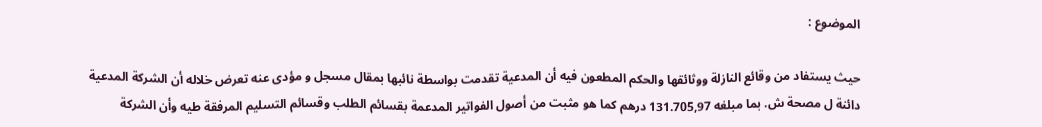الموضوع :

حيث يستفاد من وقائع النازلة ووثائقها والحكم المطعون فيه أن المدعية تقدمت بواسطة نائبها بمقال مسجل و مؤدى عنه تعرض خلاله أن الشركة المدعية دائنة ل مصحة ش. بما مبلغه 131.705,97 درهم كما هو مثبت من أصول الفواتير المدعمة بقسائم الطلب وقسائم التسليم المرفقة طيه وأن الشركة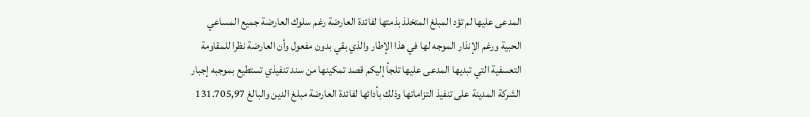المدعى عليها لم تؤد المبلغ المتخلذ بذمتها لفائدة العارضة رغم سلوك العارضة جميع المساعي الحبية ورغم الإنذار الموجه لها في هذا الإطار والذي بقي بدون مفعول وأن العارضة نظرا للمقاومة التعسفية التي تبديها المدعى عليها تلجأ إليكم قصد تمكينها من سند تنفيذي تستطيع بموجبه إجبار الشركة المدينة على تنفيذ التزاماتها وذلك بأدائها لفائدة العارضة مبلغ الدين والبالغ 131.705,97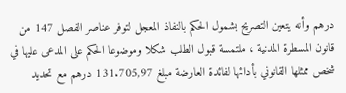درهم وأنه يتعين التصريح بشمول الحكم بالنفاذ المعجل لتوفر عناصر الفصل 147 من قانون المسطرة المدنية ، ملتمسة قبول الطلب شكلا وموضوعا الحكم على المدعى عليها في شخص ممثلها القانوني بأدائها لفائدة العارضة مبلغ 131.705,97 درهم مع تحديد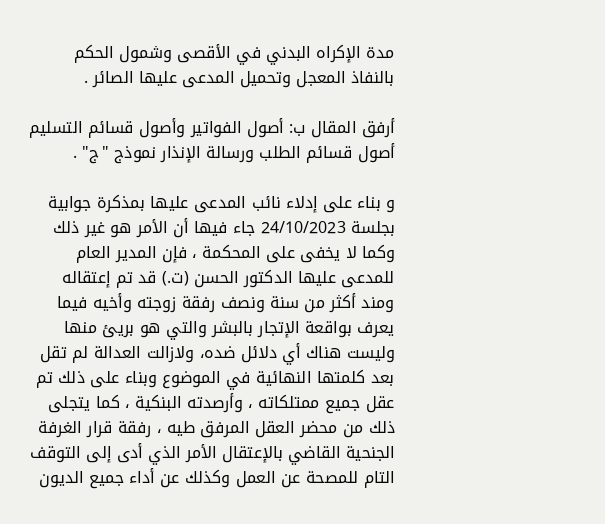مدة الإكراه البدني في الأقصى وشمول الحكم بالنفاذ المعجل وتحميل المدعى عليها الصائر .

أرفق المقال ب: أصول الفواتير وأصول قسائم التسليم أصول قسائم الطلب ورسالة الإنذار نموذج "ج" .

و بناء على إدلاء نائب المدعى عليها بمذكرة جوابية بجلسة 24/10/2023 جاء فيها أن الأمر هو غير ذلك وكما لا يخفى على المحكمة ، فإن المدير العام للمدعى عليها الدكتور الحسن (ت.) قد تم إعتقاله ومند أكثر من سنة ونصف رفقة زوجته وأخيه فيما يعرف بواقعة الإتجار بالبشر والتي هو بريئ منها وليست هناك أي دلائل ضده، ولازالت العدالة لم تقل بعد كلمتها النهائية في الموضوع وبناء على ذلك تم عقل جميع ممتلكاته ، وأرصدته البنكية ، كما يتجلى ذلك من محضر العقل المرفق طيه ، رفقة قرار الغرفة الجنحية القاضي بالإعتقال الأمر الذي أدى إلى التوقف التام للمصحة عن العمل وكذلك عن أداء جميع الديون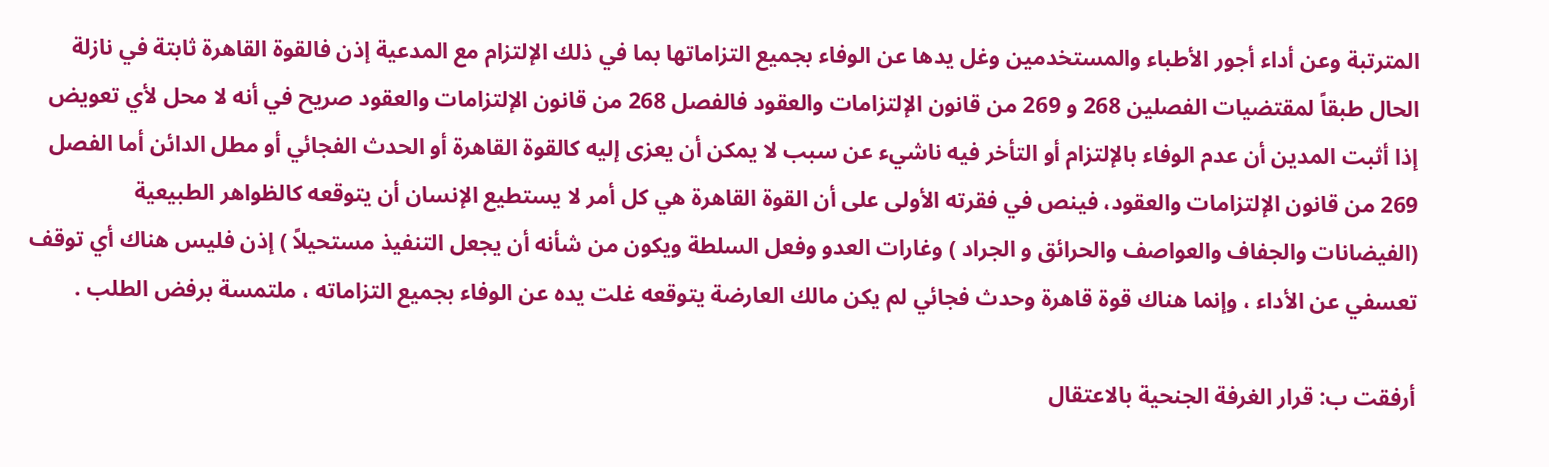المترتبة وعن أداء أجور الأطباء والمستخدمين وغل يدها عن الوفاء بجميع التزاماتها بما في ذلك الإلتزام مع المدعية إذن فالقوة القاهرة ثابتة في نازلة الحال طبقاً لمقتضيات الفصلين 268 و 269 من قانون الإلتزامات والعقود فالفصل 268 من قانون الإلتزامات والعقود صريح في أنه لا محل لأي تعويض إذا أثبت المدين أن عدم الوفاء بالإلتزام أو التأخر فيه ناشيء عن سبب لا يمكن أن يعزى إليه كالقوة القاهرة أو الحدث الفجائي أو مطل الدائن أما الفصل 269 من قانون الإلتزامات والعقود، فينص في فقرته الأولى على أن القوة القاهرة هي كل أمر لا يستطيع الإنسان أن يتوقعه كالظواهر الطبيعية (الفيضانات والجفاف والعواصف والحرائق و الجراد ) وغارات العدو وفعل السلطة ويكون من شأنه أن يجعل التنفيذ مستحيلاً ) إذن فليس هناك أي توقف تعسفي عن الأداء ، وإنما هناك قوة قاهرة وحدث فجائي لم يكن مالك العارضة يتوقعه غلت يده عن الوفاء بجميع التزاماته ، ملتمسة برفض الطلب .

أرفقت ب: قرار الغرفة الجنحية بالاعتقال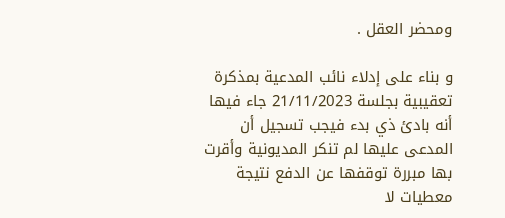ومحضر العقل .

و بناء على إدلاء نائب المدعية بمذكرة تعقيبية بجلسة 21/11/2023 جاء فيها أنه بادئ ذي بدء فيجب تسجيل أن المدعى عليها لم تنكر المديونية وأقرت بها مبررة توقفها عن الدفع نتيجة معطيات لا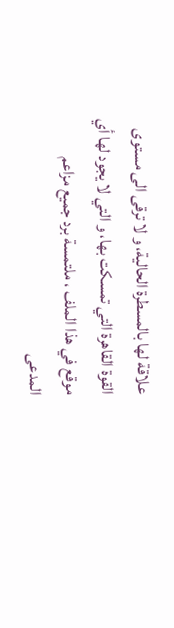علاقة لها بالمسطرة الحالية، و لا ترقى الى مستوى القوة القاهرة التي تمسكت بها، و التي لا يجود لها أي موقع في هذا الملف ، ملتمسة برد جميع مزاعم المدعى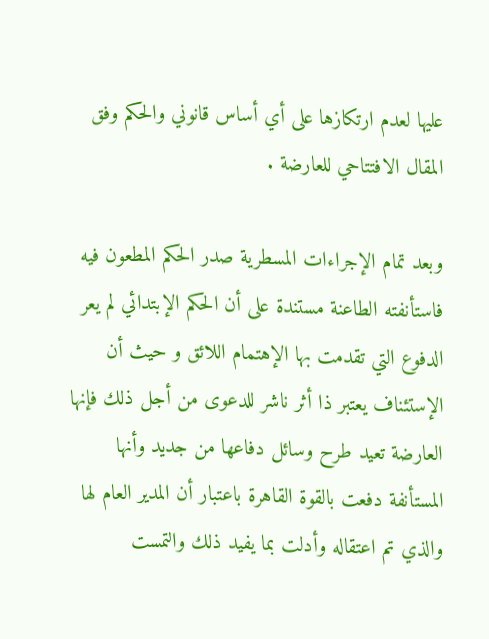عليها لعدم ارتكازها على أي أساس قانوني والحكم وفق المقال الافتتاحي للعارضة .

وبعد تمام الإجراءات المسطرية صدر الحكم المطعون فيه فاستأنفته الطاعنة مستندة على أن الحكم الإبتدائي لم يعر الدفوع التي تقدمت بها الإهتمام اللائق و حيث أن الإستئناف يعتبر ذا أثر ناشر للدعوى من أجل ذلك فإنها العارضة تعيد طرح وسائل دفاعها من جديد وأنها المستأنفة دفعت بالقوة القاهرة باعتبار أن المدير العام لها والذي تم اعتقاله وأدلت بما يفيد ذلك والتمست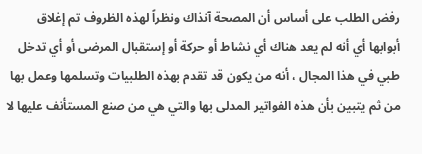رفض الطلب على أساس أن المصحة آنذاك ونظراً لهذه الظروف تم إغلاق أبوابها أي أنه لم يعد هناك أي نشاط أو حركة أو إستقبال المرضى أو أي تدخل طبي في هذا المجال ، أنه من يكون قد تقدم بهذه الطلبيات وتسلمها وعمل بها من ثم يتبين بأن هذه الفواتير المدلى بها والتي هي من صنع المستأنف عليها لا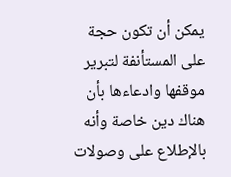يمكن أن تكون حجة على المستأنفة لتبرير موقفها وادعاءها بأن هناك دين خاصة وأنه بالإطلاع على وصولات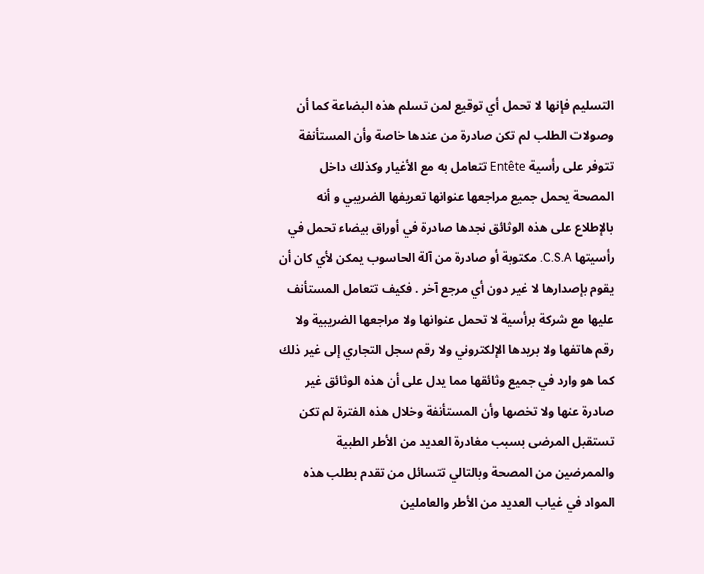التسليم فإنها لا تحمل أي توقيع لمن تسلم هذه البضاعة كما أن وصولات الطلب لم تكن صادرة من عندها خاصة وأن المستأنفة تتوفر على رأسية Entête تتعامل به مع الأغيار وكذلك داخل المصحة يحمل جميع مراجعها عنوانها تعريفها الضريبي و أنه بالإطلاع على هذه الوثائق نجدها صادرة في أوراق بيضاء تحمل في رأسيتها C.S.A. مكتوبة أو صادرة من آلة الحاسوب يمكن لأي كان أن يقوم بإصدارها لا غير دون أي مرجع آخر . فكيف تتعامل المستأنف عليها مع شركة برأسية لا تحمل عنوانها ولا مراجعها الضريبية ولا رقم هاتفها ولا بريدها الإلكتروني ولا رقم سجل التجاري إلى غير ذلك كما هو وارد في جميع وثائقها مما يدل على أن هذه الوثائق غير صادرة عنها ولا تخصها وأن المستأنفة وخلال هذه الفترة لم تكن تستقبل المرضى بسبب مغادرة العديد من الأطر الطبية والممرضين من المصحة وبالتالي تتسائل من تقدم بطلب هذه المواد في غياب العديد من الأطر والعاملين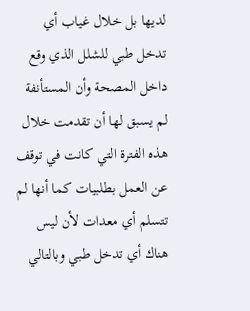لديها بل خلال غياب أي تدخل طبي للشلل الذي وقع داخل المصحة وأن المستأنفة لم يسبق لها أن تقدمت خلال هذه الفترة التي كانت في توقف عن العمل بطلبيات كما أنها لم تتسلم أي معدات لأن ليس هناك أي تدخل طبي وبالتالي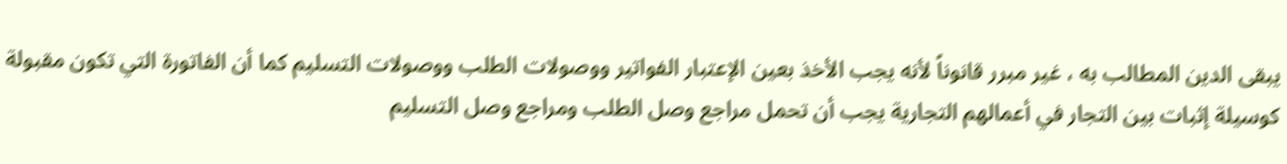يبقى الدين المطالب به ، غير مبرر قانوناً لأنه يجب الأخذ بعين الإعتبار الفواتير ووصولات الطلب ووصولات التسليم كما أن الفاتورة التي تكون مقبولة كوسيلة إثبات بين التجار في أعمالهم التجارية يجب أن تحمل مراجع وصل الطلب ومراجع وصل التسليم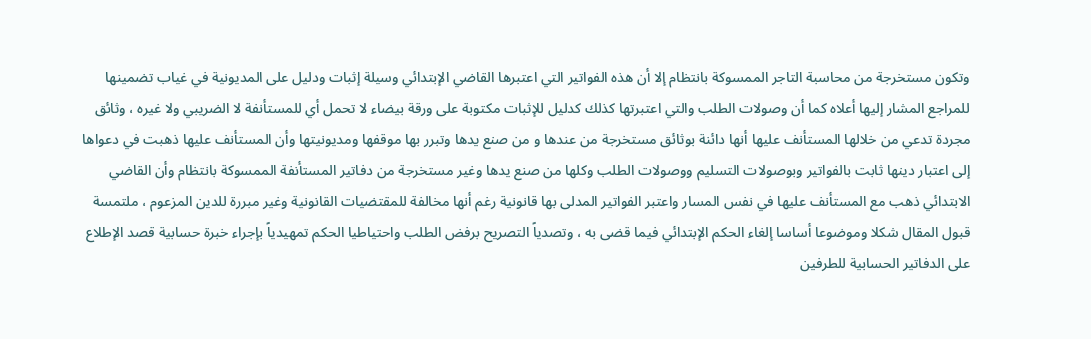وتكون مستخرجة من محاسبة التاجر الممسوكة بانتظام إلا أن هذه الفواتير التي اعتبرها القاضي الإبتدائي وسيلة إثبات ودليل على المديونية في غياب تضمينها للمراجع المشار إليها أعلاه كما أن وصولات الطلب والتي اعتبرتها كذلك كدليل للإثبات مكتوبة على ورقة بيضاء لا تحمل أي للمستأنفة لا الضريبي ولا غيره ، وثائق مجردة تدعي من خلالها المستأنف عليها أنها دائنة بوثائق مستخرجة من عندها و من صنع يدها وتبرر بها موقفها ومديونيتها وأن المستأنف عليها ذهبت في دعواها إلى اعتبار دينها ثابت بالفواتير وبوصولات التسليم ووصولات الطلب وكلها من صنع يدها وغير مستخرجة من دفاتير المستأنفة الممسوكة بانتظام وأن القاضي الابتدائي ذهب مع المستأنف عليها في نفس المسار واعتبر الفواتير المدلى بها قانونية رغم أنها مخالفة للمقتضيات القانونية وغير مبررة للدين المزعوم ، ملتمسة قبول المقال شكلا وموضوعا أساسا إلغاء الحكم الإبتدائي فيما قضى به ، وتصدياً التصريح برفض الطلب واحتياطيا الحكم تمهيدياً بإجراء خبرة حسابية قصد الإطلاع على الدفاتير الحسابية للطرفين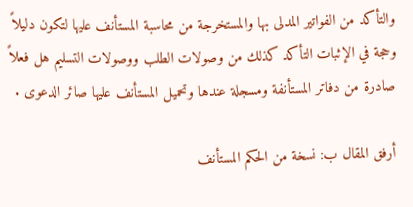والتأكد من الفواتير المدلى بها والمستخرجة من محاسبة المستأنف عليها لتكون دليلاً وحجة في الإثبات التأكد كذلك من وصولات الطلب ووصولات التسليم هل فعلاً صادرة من دفاتر المستأنفة ومسجلة عندها وتحميل المستأنف عليها صائر الدعوى .

أرفق المقال ب: نسخة من الحكم المستأنف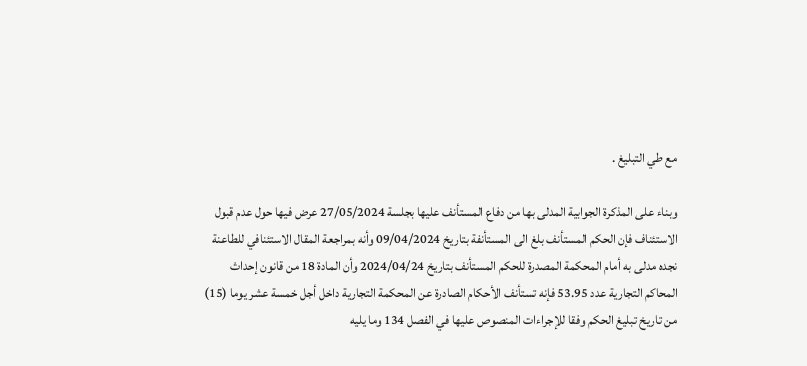مع طي التبليغ .

وبناء على المذكرة الجوابية المدلى بها من دفاع المستأنف عليها بجلسة 27/05/2024 عرض فيها حول عدم قبول الاستئناف فإن الحكم المستأنف بلغ الى المستأنفة بتاريخ 09/04/2024 وأنه بمراجعة المقال الاستئنافي للطاعنة نجده مدلی به أمام المحكمة المصدرة للحكم المستأنف بتاريخ 2024/04/24 وأن المادة 18 من قانون إحداث المحاكم التجارية عدد 53.95 فإنه تستأنف الأحكام الصادرة عن المحكمة التجارية داخل أجل خمسة عشر يوما (15) من تاريخ تبليغ الحكم وفقا للإجراءات المنصوص عليها في الفصل 134 وما يليه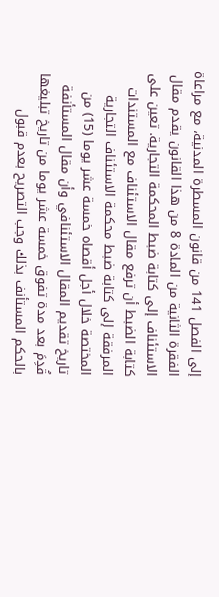إلى الفصل 141 من قانون المسطرة المدنية، مع مراعاة الفقرة الثانية من المادة 8 من هذا القانون يقدم مقال الاستئناف إلى كتابة ضبط المحكمة التجارية. تعين على كتابة الضبط أن ترفع مقال الاستئناف مع المستندات المرفقة إلى كتابة ضبط محكمة الاستئناف التجارية المختصة خلال أجل أقصاه خمسة عشر يوما (15) من تاريخ تقديم المقال الاستئنافي وأن مقال المستأنفة قُدِمَ بعد مدة تفوق خمسة عشر يوما من تاريخ تبليغها بالحكم المستأنف بذلك وجب التصريح بعدم قبول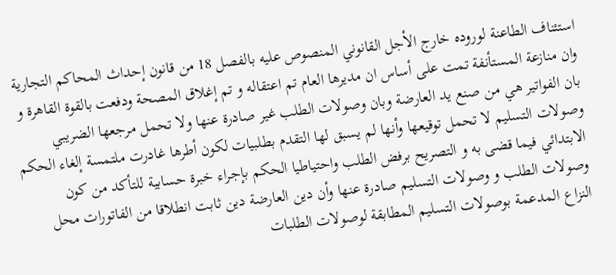استئناف الطاعنة لوروده خارج الأجل القانوني المنصوص عليه بالفصل 18 من قانون إحداث المحاكم التجارية وان منازعة المستأنفة تمت على أساس ان مديرها العام تم اعتقاله و تم إغلاق المصحة ودفعت بالقوة القاهرة و بان الفواتير هي من صنع يد العارضة وبان وصولات الطلب غير صادرة عنها ولا تحمل مرجعها الضريبي وصولات التسليم لا تحمل توقيعها وأنها لم يسبق لها التقدم بطلبيات لكون أطرها غادرت ملتمسة إلغاء الحكم الابتدائي فيما قضى به و التصريح برفض الطلب واحتياطيا الحكم بإجراء خبرة حسابية للتأكد من كون وصولات الطلب و وصولات التسليم صادرة عنها وأن دين العارضة دين ثابت انطلاقا من الفاتورات محل النزاع المدعمة بوصولات التسليم المطابقة لوصولات الطلبات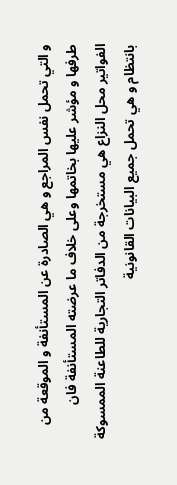و التي تحمل نفس المراجع و هي الصادرة عن المستأنفة و الموقعة من طرفها و مؤشر عليها بخاتمها وعلى خلاف ما عرضته المستأنفة فان الفواتير محل النزاع هي مستخرجة من الدفاتر التجارية للطاعنة الممسوكة بانتظام و هي تحمل جميع البيانات القانونية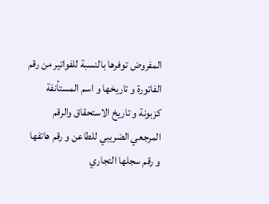المفروض توفرها بالنسبة للفواتير من رقم الفاتورة و تاريخها و اسم المستأنفة كزبونة و تاريخ الاستحقاق والرقم المرجعي الضريبي للطاعن و رقم هاتفها و رقم سجلها التجاري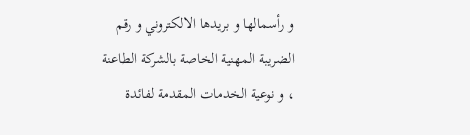و رأسمالها و بريدها الالكتروني و رقم الضريبة المهنية الخاصة بالشركة الطاعنة ، و نوعية الخدمات المقدمة لفائدة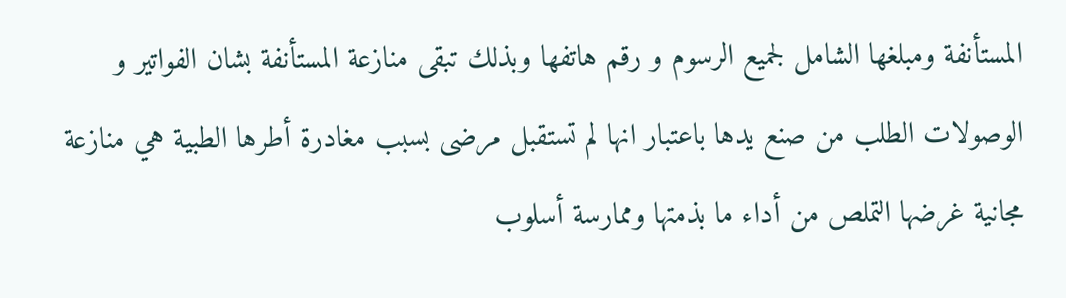المستأنفة ومبلغها الشامل لجميع الرسوم و رقم هاتفها وبذلك تبقى منازعة المستأنفة بشان الفواتير و الوصولات الطلب من صنع يدها باعتبار انها لم تستقبل مرضى بسبب مغادرة أطرها الطبية هي منازعة مجانية غرضها التملص من أداء ما بذمتها وممارسة أسلوب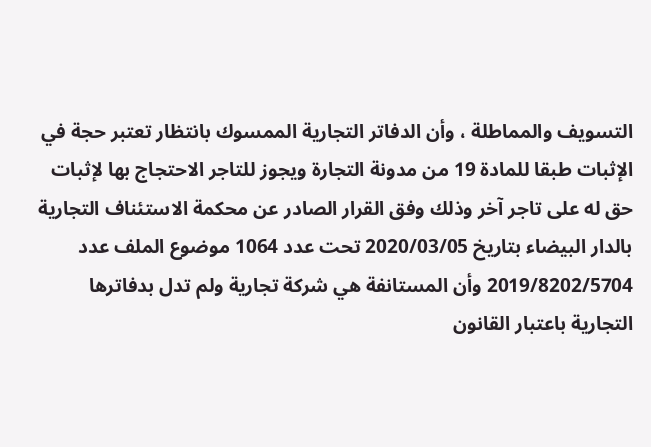التسويف والمماطلة ، وأن الدفاتر التجارية الممسوك بانتظار تعتبر حجة في الإثبات طبقا للمادة 19 من مدونة التجارة ويجوز للتاجر الاحتجاج بها لإثبات حق له على تاجر آخر وذلك وفق القرار الصادر عن محكمة الاستئناف التجارية بالدار البيضاء بتاريخ 2020/03/05 تحت عدد 1064 موضوع الملف عدد 2019/8202/5704 وأن المستانفة هي شركة تجارية ولم تدل بدفاترها التجارية باعتبار القانون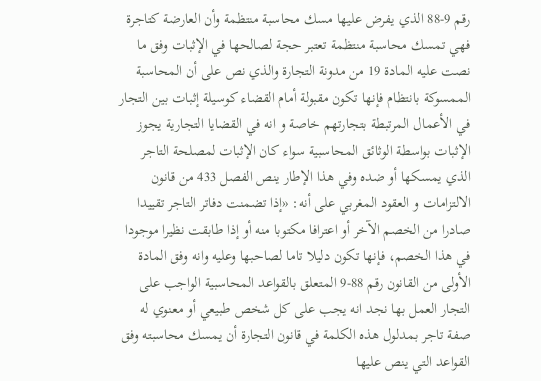رقم 9-88 الذي يفرض عليها مسك محاسبة منتظمة وأن العارضة كتاجرة فهي تمسك محاسبة منتظمة تعتبر حجة لصالحها في الإثبات وفق ما نصت عليه المادة 19 من مدونة التجارة والذي نص على أن المحاسبة الممسوكة بانتظام فإنها تكون مقبولة أمام القضاء كوسيلة إثبات بين التجار في الأعمال المرتبطة بتجارتهم خاصة و انه في القضايا التجارية يجوز الإثبات بواسطة الوثائق المحاسبية سواء كان الإثبات لمصلحة التاجر الذي يمسكها أو ضده وفي هذا الإطار ينص الفصل 433 من قانون الالتزامات و العقود المغربي على أنه: «إذا تضمنت دفاتر التاجر تقييدا صادرا من الخصم الآخر أو اعترافا مكتوبا منه أو إذا طابقت نظيرا موجودا في هذا الخصم، فإنها تكون دليلا تاما لصاحبها وعليه وانه وفق المادة الأولى من القانون رقم 88-9 المتعلق بالقواعد المحاسبية الواجب على التجار العمل بها نجد انه يجب على كل شخص طبيعي أو معنوي له صفة تاجر بمدلول هذه الكلمة في قانون التجارة أن يمسك محاسبته وفق القواعد التي ينص عليها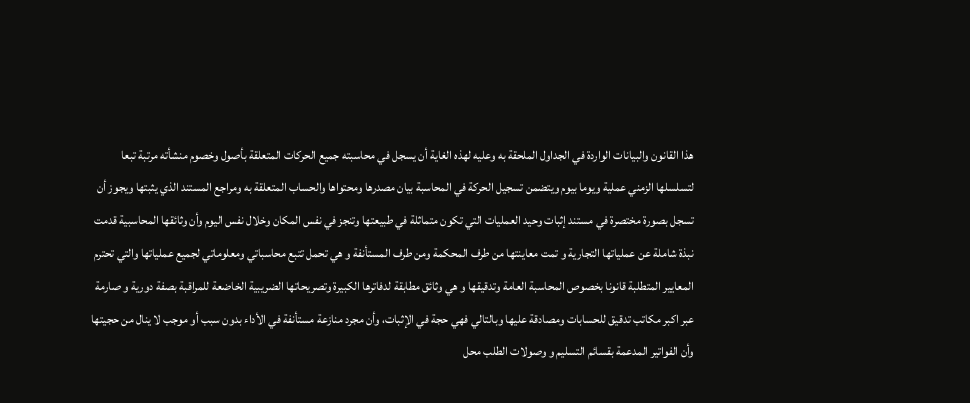هذا القانون والبيانات الواردة في الجداول الملحقة به وعليه لهذه الغاية أن يسجل في محاسبته جميع الحركات المتعلقة بأصول وخصوم منشأته مرتبة تبعا لتسلسلها الزمني عملية ويوما بيوم ويتضمن تسجيل الحركة في المحاسبة بيان مصدرها ومحتواها والحساب المتعلقة به ومراجع المستند الذي يثبتها ويجوز أن تسجل بصورة مختصرة في مستند إثبات وحيد العمليات التي تكون متماثلة في طبيعتها وتنجز في نفس المكان وخلال نفس اليوم وأن وثائقها المحاسبية قدمت نبذة شاملة عن عملياتها التجارية و تمت معاينتها من طرف المحكمة ومن طرف المستأنفة و هي تحمل تتبع محاسباتي ومعلوماتي لجميع عملياتها والتي تحترم المعايير المتطلبة قانونا بخصوص المحاسبة العامة وتدقيقها و هي وثائق مطابقة لدفاترها الكبيرة وتصريحاتها الضريبية الخاضعة للمراقبة بصفة دورية و صارمة عبر اكبر مكاتب تدقيق للحسابات ومصادقة عليها وبالتالي فهي حجة في الإثبات، وأن مجرد منازعة مستأنفة في الأداء بدون سبب أو موجب لا ينال من حجيتها وأن الفواتير المدعمة بقسائم التسليم و وصولات الطلب محل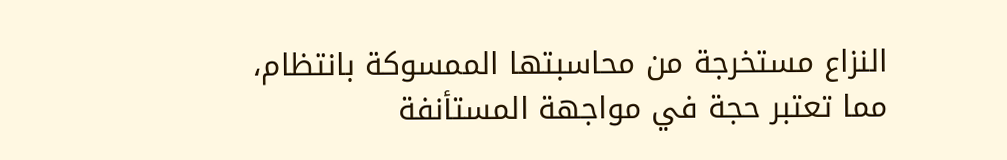النزاع مستخرجة من محاسبتها الممسوكة بانتظام، مما تعتبر حجة في مواجهة المستأنفة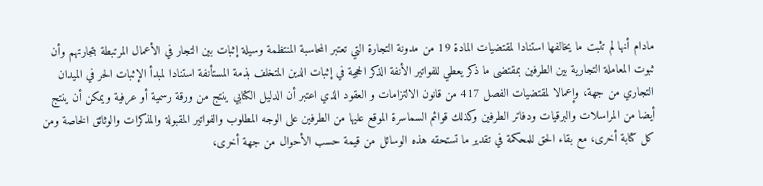مادام أنها لم تثبت ما يخالفها استنادا لمقتضيات المادة 19 من مدونة التجارة التي تعتبر المحاسبة المنتظمة وسيلة إثبات بين التجار في الأعمال المرتبطة بتجارتهم وأن ثبوت المعاملة التجارية بين الطرفين بمقتضى ما ذكر يعطي للفواتير الأنفة الذكر الحجية في إثبات الدين المتخلف بذمة المستأنفة استنادا لمبدأ الإثبات الحر في الميدان التجاري من جهة، وإعمالا لمقتضيات الفصل 417 من قانون الالتزامات و العقود الذي اعتبر أن الدليل الكتابي ينتج من ورقة رسمية أو عرفية ويمكن أن ينتج أيضا من المراسلات والبرقيات ودفاتر الطرفين وكذلك قوائم السماسرة الموقع عليها من الطرفين على الوجه المطلوب والفواتير المقبولة والمذكرات والوثائق الخاصة ومن كل كتابة أخرى، مع بقاء الحق للمحكمة في تقدير ما تستحقه هذه الوسائل من قيمة حسب الأحوال من جهة أخرى،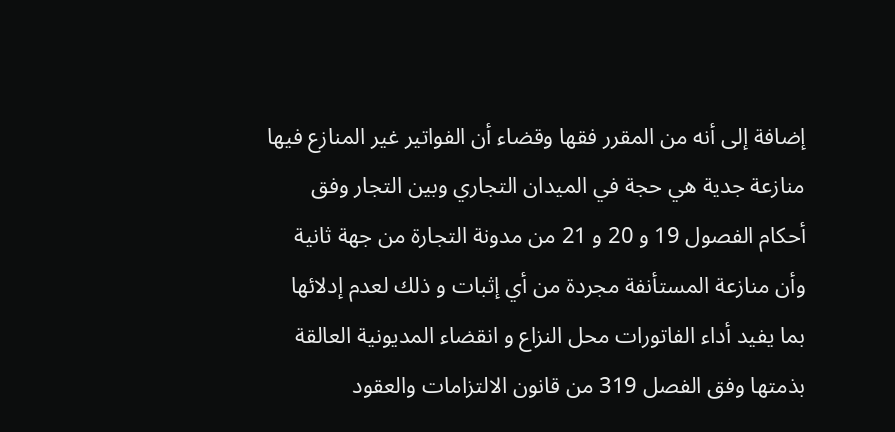إضافة إلى أنه من المقرر فقها وقضاء أن الفواتير غير المنازع فيها منازعة جدية هي حجة في الميدان التجاري وبين التجار وفق أحكام الفصول 19 و 20 و 21 من مدونة التجارة من جهة ثانية وأن منازعة المستأنفة مجردة من أي إثبات و ذلك لعدم إدلائها بما يفيد أداء الفاتورات محل النزاع و انقضاء المديونية العالقة بذمتها وفق الفصل 319 من قانون الالتزامات والعقود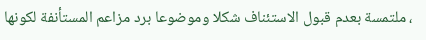، ملتمسة بعدم قبول الاستئناف شكلا وموضوعا برد مزاعم المستأنفة لكونها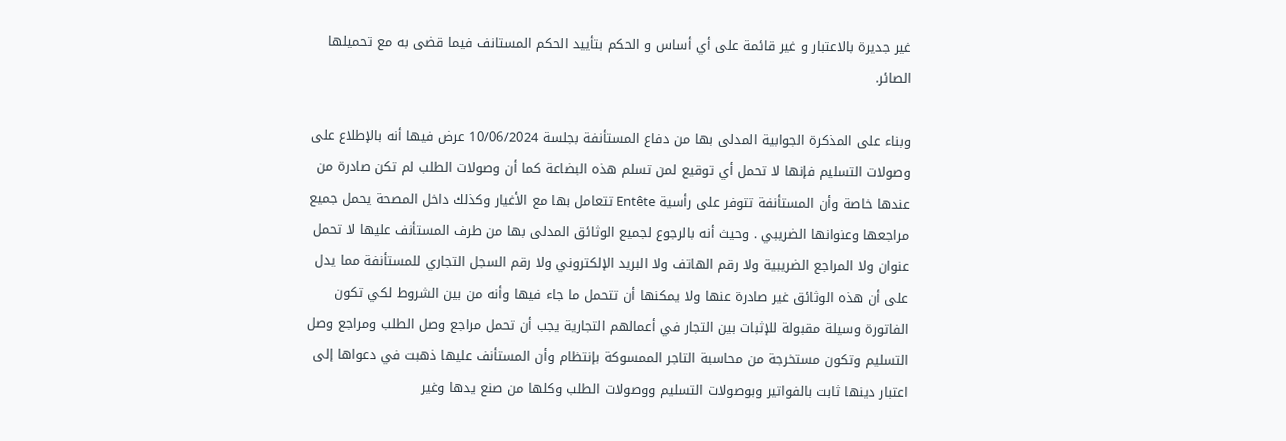غير جديرة بالاعتبار و غير قائمة على أي أساس و الحكم بتأييد الحكم المستانف فيما قضى به مع تحميلها الصائر.

وبناء على المذكرة الجوابية المدلى بها من دفاع المستأنفة بجلسة 10/06/2024 عرض فيها أنه بالإطلاع على وصولات التسليم فإنها لا تحمل أي توقيع لمن تسلم هذه البضاعة كما أن وصولات الطلب لم تكن صادرة من عندها خاصة وأن المستأنفة تتوفر على رأسية Entête تتعامل بها مع الأغيار وكذلك داخل المصحة يحمل جميع مراجعها وعنوانها الضريبي . وحيث أنه بالرجوع لجميع الوثائق المدلى بها من طرف المستأنف عليها لا تحمل عنوان ولا المراجع الضريبية ولا رقم الهاتف ولا البريد الإلكتروني ولا رقم السجل التجاري للمستأنفة مما يدل على أن هذه الوثائق غير صادرة عنها ولا يمكنها أن تتحمل ما جاء فيها وأنه من بين الشروط لكي تكون الفاتورة وسيلة مقبولة للإثبات بين التجار في أعمالهم التجارية يجب أن تحمل مراجع وصل الطلب ومراجع وصل التسليم وتكون مستخرجة من محاسبة التاجر الممسوكة بإنتظام وأن المستأنف عليها ذهبت في دعواها إلى اعتبار دينها ثابت بالفواتير وبوصولات التسليم ووصولات الطلب وكلها من صنع يدها وغير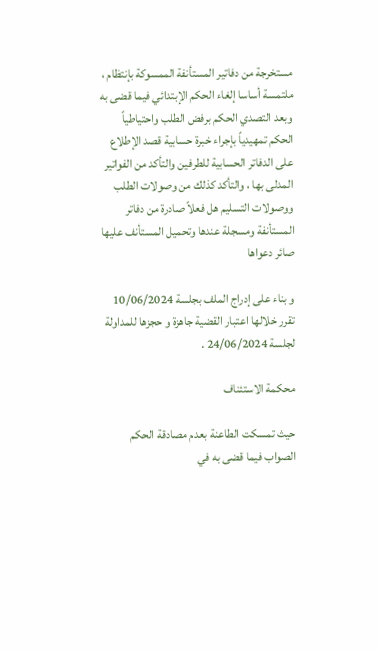مستخرجة من دفاتير المستأنفة الممسوكة بإنتظام ، ملتمسة أساسا إلغاء الحكم الإبتدائي فيما قضى به وبعد التصدي الحكم برفض الطلب واحتياطياً الحكم تمهيدياً بإجراء خبرة حسابية قصد الإطلاع على الدفاتر الحسابية للطرفين والتأكد من الفواتير المدلى بها ، والتأكد كذلك من وصولات الطلب ووصولات التسليم هل فعلاً صادرة من دفاتر المستأنفة ومسجلة عندها وتحميل المستأنف عليها صائر دعواها

و بناء على إدراج الملف بجلسة 10/06/2024 تقرر خلالها اعتبار القضية جاهزة و حجزها للمداولة لجلسة 24/06/2024 .

محكمة الاستئناف

حيث تمسكت الطاعنة بعدم مصادقة الحكم الصواب فيما قضى به في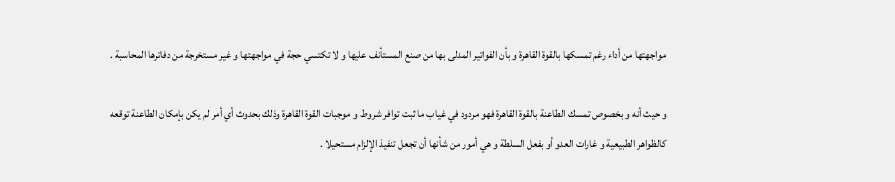مواجهتها من أداء رغم تمسكها بالقوة القاهرة و بأن الفواتير المدلى بها من صنع المستأنف عليها و لا تكتسي حجة في مواجهتها و غير مستخرجة من دفاترها المحاسبة .

و حيث أنه و بخصوص تمسك الطاعنة بالقوة القاهرة فهو مردود في غياب ما ثبت توافر شروط و موجبات القوة القاهرة وذلك بحدوث أي أمر لم يكن بإمكان الطاعنة توقعه كالظواهر الطبيعية و غارات العدو أو بفعل السلطة و هي أمور من شأنها أن تجعل تنفيذ الإلزام مستحيلا .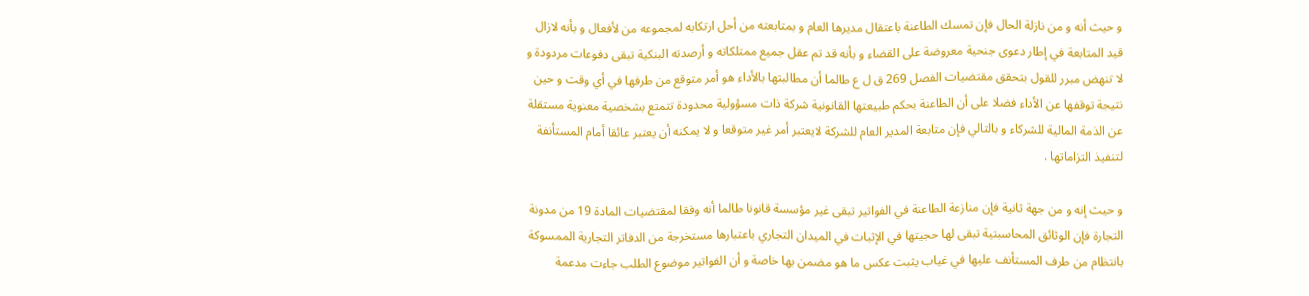و حيث أنه و من نازلة الحال فإن تمسك الطاعنة باعتقال مديرها العام و بمتابعته من أحل ارتكابه لمجموعه من لأفعال و بأنه لازال قيد المتابعة في إطار دعوى جنحية معروضة على القضاء و بأنه قد تم عقل جميع ممتلكاته و أرصدته البنكية تبقى دفوعات مردودة و لا تنهض مبرر للقول بتحقق مقتضيات الفصل 269 ق ل ع طالما أن مطالبتها بالأداء هو أمر متوقع من طرفها في أي وقت و حين نتيجة توقفها عن الأداء فضلا على أن الطاعنة بحكم طبيعتها القانونية شركة ذات مسؤولية محدودة تتمتع بشخصية معنوية مستقلة عن الذمة المالية للشركاء و بالتالي فإن متابعة المدير العام للشركة لايعتبر أمر غير متوقعا و لا يمكنه أن يعتبر عائقا أمام المستأنفة لتنفيذ التزاماتها .

و حيث إنه و من جهة ثانية فإن منازعة الطاعنة في الفواتير تبقى غير مؤسسة قانونا طالما أنه وفقا لمقتضيات المادة 19 من مدونة التجارة فإن الوثائق المحاسبتية تبقى لها حجيتها في الإثبات في الميدان التجاري باعتبارها مستخرجة من الدفاتر التجارية الممسوكة بانتظام من طرف المستأنف عليها في غياب يثبت عكس ما هو مضمن بها خاصة و أن الفواتير موضوع الطلب جاءت مدعمة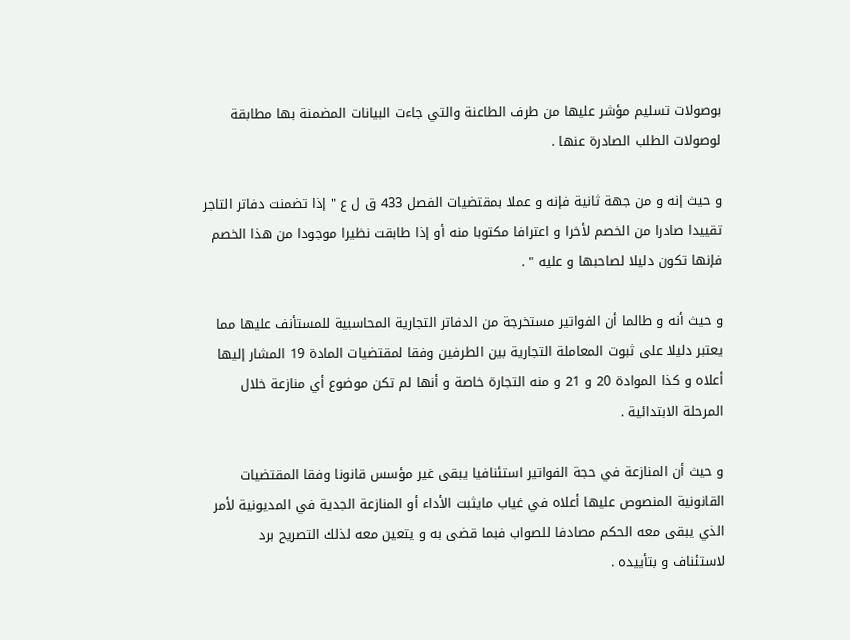بوصولات تسليم مؤشر عليها من طرف الطاعنة والتي جاءت البيانات المضمنة بها مطابقة لوصولات الطلب الصادرة عنها .

و حيث إنه و من جهة ثانية فإنه و عملا بمقتضيات الفصل 433 ق ل ع " إذا تضمنت دفاتر التاجر تقييدا صادرا من الخصم لأخرا و اعترافا مكتوبا منه أو إذا طابقت نظيرا موجودا من هذا الخصم فإنها تكون دليلا لصاحبها و عليه " .

و حيث أنه و طالما أن الفواتير مستخرجة من الدفاتر التجارية المحاسبية للمستأنف عليها مما يعتبر دليلا على ثبوت المعاملة التجارية بين الطرفين وفقا لمقتضيات المادة 19 المشار إليها أعلاه و كذا الموادة 20 و 21 و منه التجارة خاصة و أنها لم تكن موضوع أي منازعة خلال المرحلة الابتدائية .

و حيث أن المنازعة في حجة الفواتير استئنافيا يبقى غير مؤسس قانونا وفقا المقتضيات القانونية المنصوص عليها أعلاه في غياب مايثبت الأداء أو المنازعة الجدية في المديونية لأمر الذي يبقى معه الحكم مصادفا للصواب فبما قضى به و يتعين معه لذلك التصريح برد لاستئناف و بتأييده .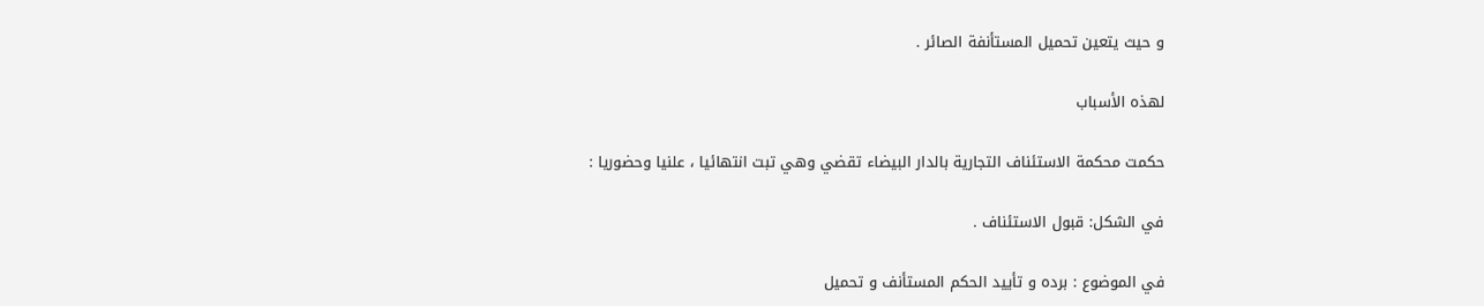و حيث يتعين تحميل المستأنفة الصائر .

لهذه الأسباب

حكمت محكمة الاستئناف التجارية بالدار البيضاء تقضي وهي تبت انتهائيا ، علنيا وحضوريا :

في الشكل: قبول الاستئناف .

في الموضوع : برده و تأييد الحكم المستأنف و تحميل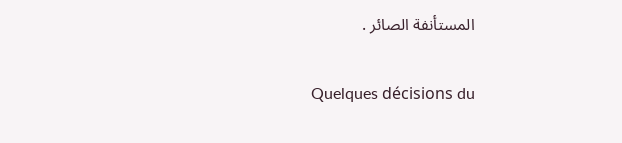المستأنفة الصائر .

Quelques décisions du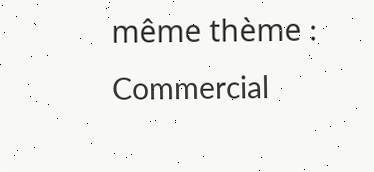même thème : Commercial